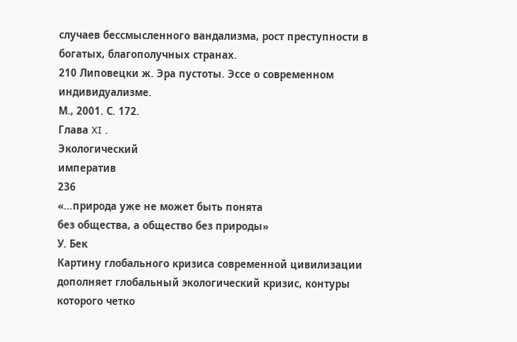случаев бессмысленного вандализма, рост преступности в богатых, благополучных странах.
210 Липовецки ж. Эра пустоты. Эссе о современном индивидуализме.
М., 2001. С. 172.
Глава XI .
Экологический
императив
236
«…природа уже не может быть понята
без общества, а общество без природы»
У. Бек
Картину глобального кризиса современной цивилизации дополняет глобальный экологический кризис, контуры которого четко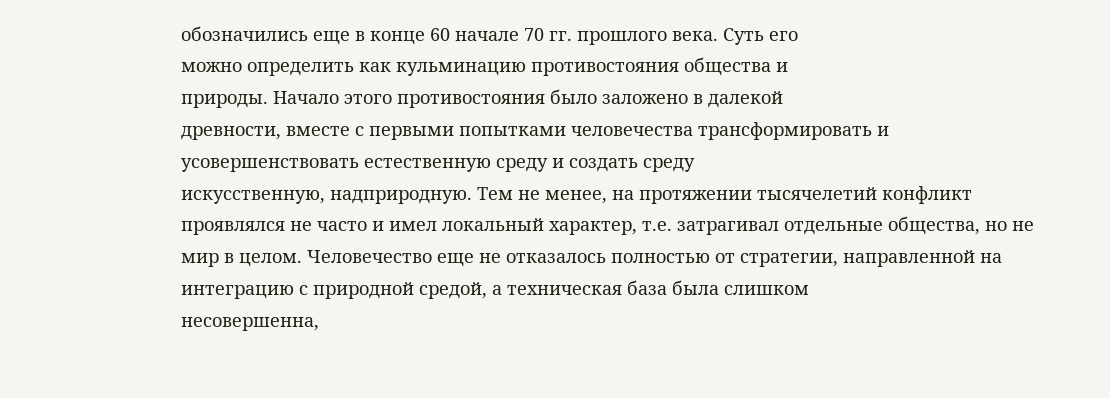обозначились еще в конце 60 начале 70 гг. прошлого века. Суть его
можно определить как кульминацию противостояния общества и
природы. Начало этого противостояния было заложено в далекой
древности, вместе с первыми попытками человечества трансформировать и усовершенствовать естественную среду и создать среду
искусственную, надприродную. Тем не менее, на протяжении тысячелетий конфликт проявлялся не часто и имел локальный характер, т.е. затрагивал отдельные общества, но не мир в целом. Человечество еще не отказалось полностью от стратегии, направленной на
интеграцию с природной средой, а техническая база была слишком
несовершенна,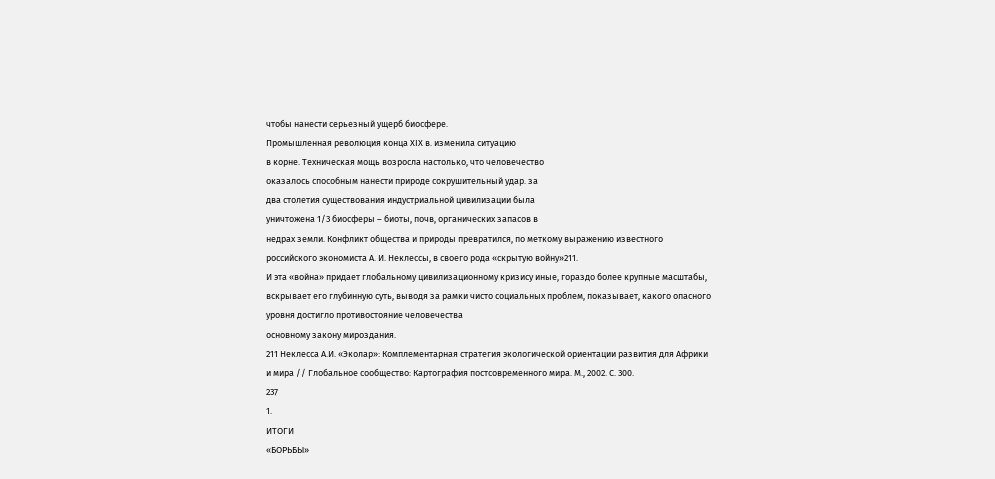чтобы нанести серьезный ущерб биосфере.
Промышленная революция конца XIХ в. изменила ситуацию
в корне. Техническая мощь возросла настолько, что человечество
оказалось способным нанести природе сокрушительный удар. за
два столетия существования индустриальной цивилизации была
уничтожена 1/3 биосферы – биоты, почв, органических запасов в
недрах земли. Конфликт общества и природы превратился, по меткому выражению известного российского экономиста А. И. Неклессы, в своего рода «скрытую войну»211.
И эта «война» придает глобальному цивилизационному кризису иные, гораздо более крупные масштабы, вскрывает его глубинную суть, выводя за рамки чисто социальных проблем, показывает, какого опасного уровня достигло противостояние человечества
основному закону мироздания.
211 Неклесса А.И. «Эколар»: Комплементарная стратегия экологической ориентации развития для Африки и мира // Глобальное сообщество: Картография постсовременного мира. М., 2002. С. 300.
237
1.
ИТОГИ
«БОРЬБЫ»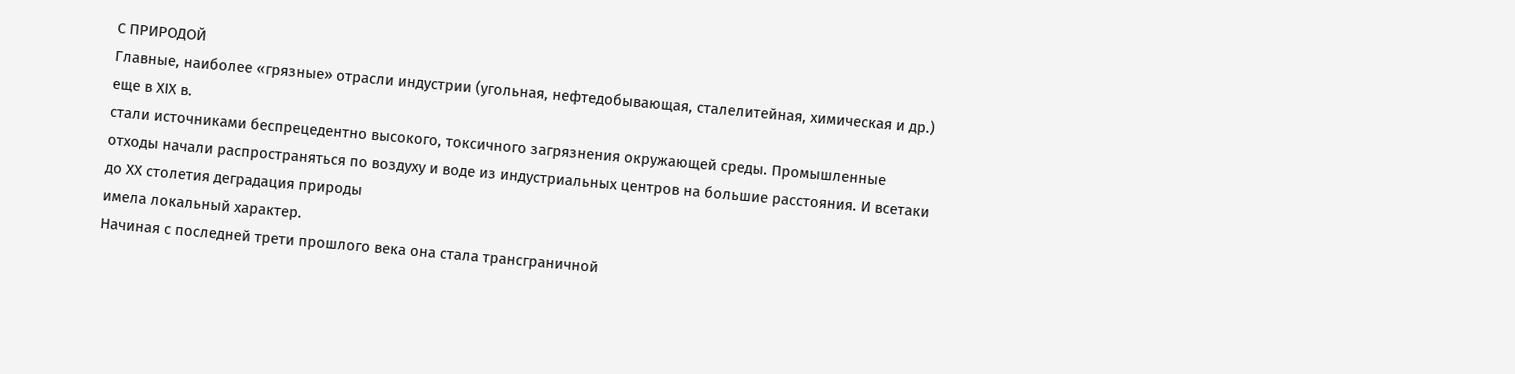С ПРИРОДОЙ
Главные, наиболее «грязные» отрасли индустрии (угольная, нефтедобывающая, сталелитейная, химическая и др.) еще в XIХ в.
стали источниками беспрецедентно высокого, токсичного загрязнения окружающей среды. Промышленные отходы начали распространяться по воздуху и воде из индустриальных центров на большие расстояния. И всетаки до ХХ столетия деградация природы
имела локальный характер.
Начиная с последней трети прошлого века она стала трансграничной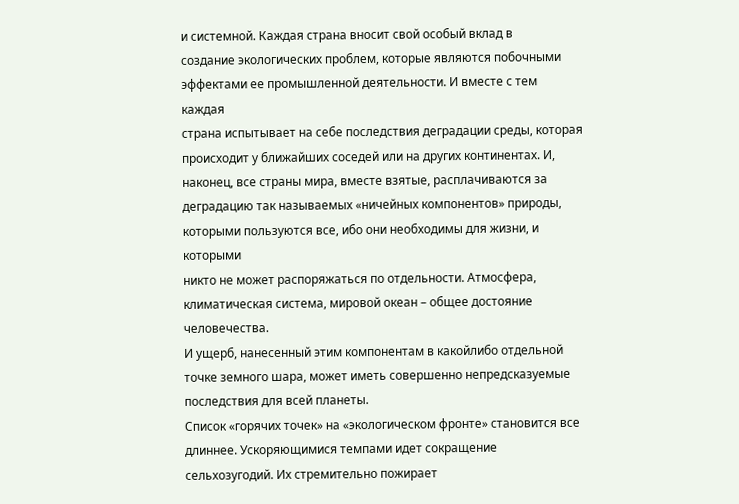и системной. Каждая страна вносит свой особый вклад в
создание экологических проблем, которые являются побочными
эффектами ее промышленной деятельности. И вместе с тем каждая
страна испытывает на себе последствия деградации среды, которая
происходит у ближайших соседей или на других континентах. И, наконец, все страны мира, вместе взятые, расплачиваются за деградацию так называемых «ничейных компонентов» природы, которыми пользуются все, ибо они необходимы для жизни, и которыми
никто не может распоряжаться по отдельности. Атмосфера, климатическая система, мировой океан – общее достояние человечества.
И ущерб, нанесенный этим компонентам в какойлибо отдельной
точке земного шара, может иметь совершенно непредсказуемые
последствия для всей планеты.
Список «горячих точек» на «экологическом фронте» становится все длиннее. Ускоряющимися темпами идет сокращение
сельхозугодий. Их стремительно пожирает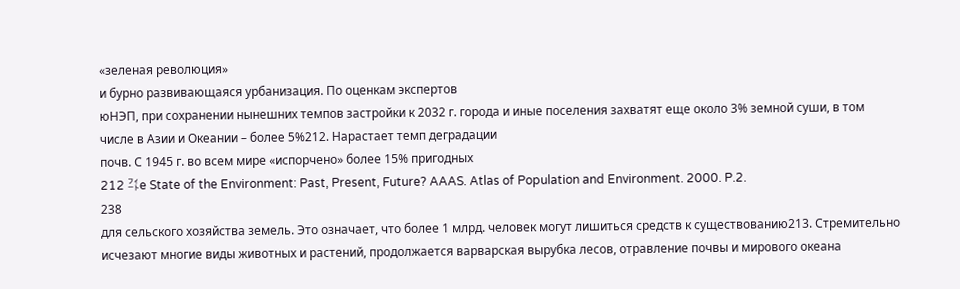«зеленая революция»
и бурно развивающаяся урбанизация. По оценкам экспертов
юНЭП, при сохранении нынешних темпов застройки к 2032 г. города и иные поселения захватят еще около 3% земной суши, в том
числе в Азии и Oкеании – более 5%212. Нарастает темп деградации
почв. С 1945 г. во всем мире «испорчено» более 15% пригодных
212 ㌳e State of the Environment: Past, Present, Future? AAAS. Atlas of Population and Environment. 2000. P.2.
238
для сельского хозяйства земель. Это означает, что более 1 млрд. человек могут лишиться средств к существованию213. Стремительно
исчезают многие виды животных и растений, продолжается варварская вырубка лесов, отравление почвы и мирового океана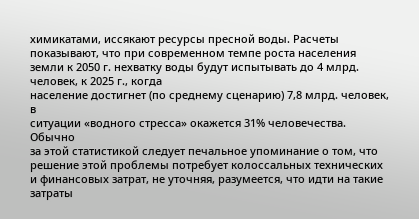химикатами, иссякают ресурсы пресной воды. Расчеты показывают, что при современном темпе роста населения земли к 2050 г. нехватку воды будут испытывать до 4 млрд. человек, к 2025 г., когда
население достигнет (по среднему сценарию) 7,8 млрд. человек, в
ситуации «водного стресса» окажется 31% человечества. Обычно
за этой статистикой следует печальное упоминание о том, что решение этой проблемы потребует колоссальных технических и финансовых затрат, не уточняя, разумеется, что идти на такие затраты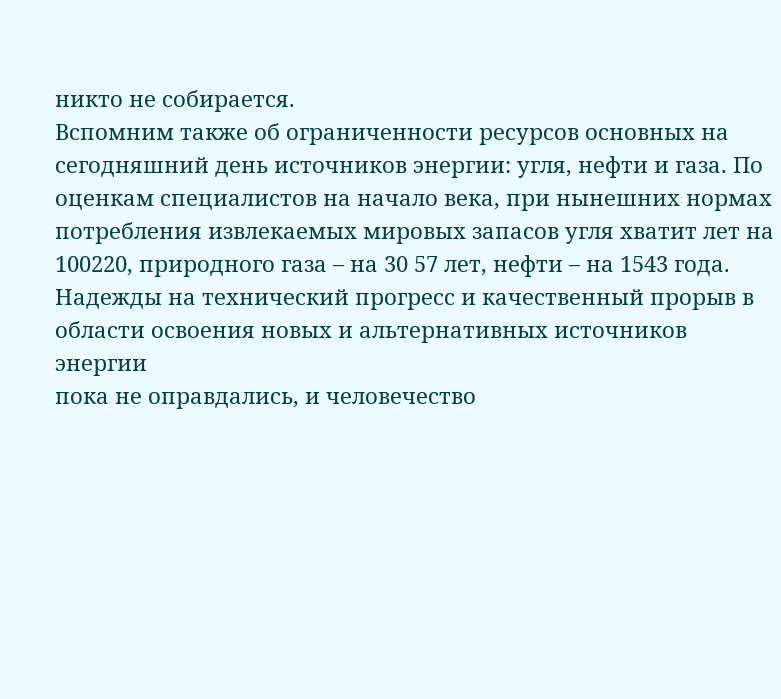никто не собирается.
Вспомним также об ограниченности ресурсов основных на
сегодняшний день источников энергии: угля, нефти и газа. По
оценкам специалистов на начало века, при нынешних нормах
потребления извлекаемых мировых запасов угля хватит лет на
100220, природного газа – на 30 57 лет, нефти – на 1543 года.
Надежды на технический прогресс и качественный прорыв в области освоения новых и альтернативных источников энергии
пока не оправдались, и человечество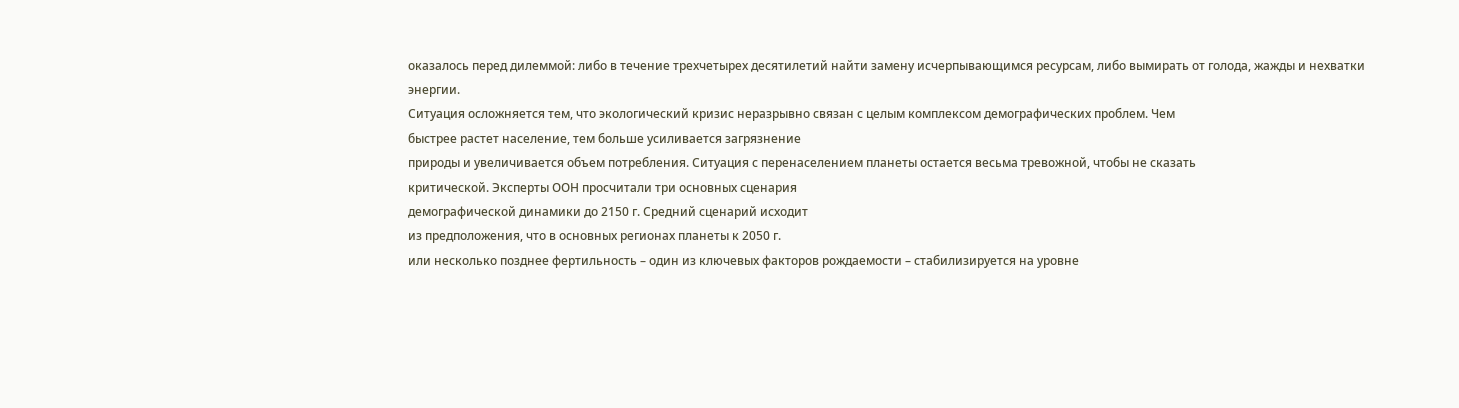оказалось перед дилеммой: либо в течение трехчетырех десятилетий найти замену исчерпывающимся ресурсам, либо вымирать от голода, жажды и нехватки
энергии.
Ситуация осложняется тем, что экологический кризис неразрывно связан с целым комплексом демографических проблем. Чем
быстрее растет население, тем больше усиливается загрязнение
природы и увеличивается объем потребления. Ситуация с перенаселением планеты остается весьма тревожной, чтобы не сказать
критической. Эксперты ООН просчитали три основных сценария
демографической динамики до 2150 г. Средний сценарий исходит
из предположения, что в основных регионах планеты к 2050 г.
или несколько позднее фертильность – один из ключевых факторов рождаемости – стабилизируется на уровне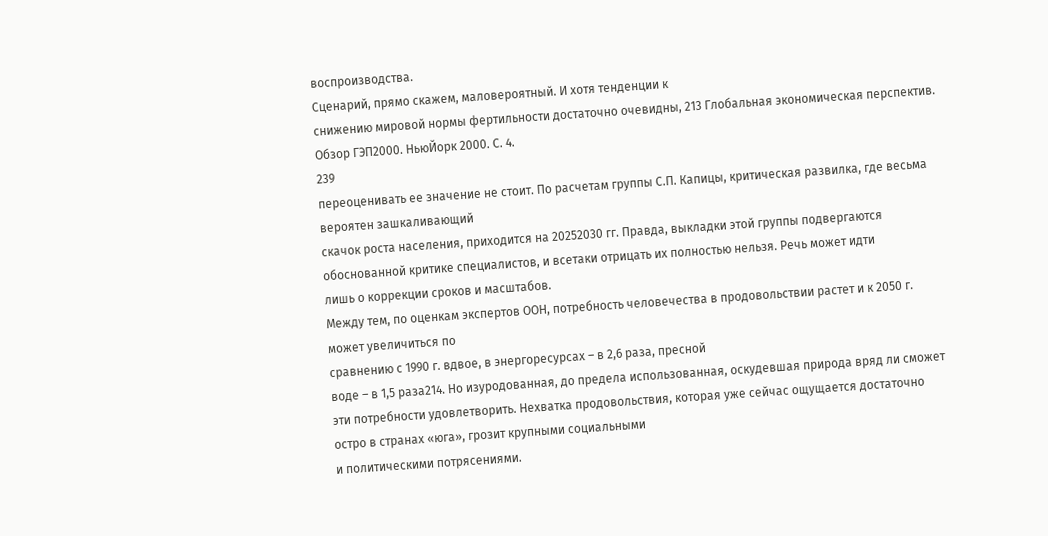воспроизводства.
Сценарий, прямо скажем, маловероятный. И хотя тенденции к
снижению мировой нормы фертильности достаточно очевидны, 213 Глобальная экономическая перспектив. Обзор ГЭП2000. НьюЙорк 2000. С. 4.
239
переоценивать ее значение не стоит. По расчетам группы С.П. Капицы, критическая развилка, где весьма вероятен зашкаливающий
скачок роста населения, приходится на 20252030 гг. Правда, выкладки этой группы подвергаются обоснованной критике специалистов, и всетаки отрицать их полностью нельзя. Речь может идти
лишь о коррекции сроков и масштабов.
Между тем, по оценкам экспертов ООН, потребность человечества в продовольствии растет и к 2050 г. может увеличиться по
сравнению с 1990 г. вдвое, в энергоресурсах – в 2,6 раза, пресной
воде – в 1,5 раза214. Но изуродованная, до предела использованная, оскудевшая природа вряд ли сможет эти потребности удовлетворить. Нехватка продовольствия, которая уже сейчас ощущается достаточно остро в странах «юга», грозит крупными социальными
и политическими потрясениями.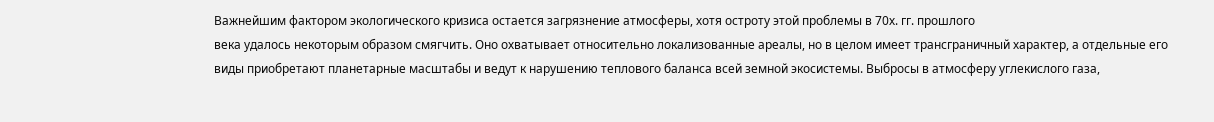Важнейшим фактором экологического кризиса остается загрязнение атмосферы, хотя остроту этой проблемы в 70х. гг. прошлого
века удалось некоторым образом смягчить. Оно охватывает относительно локализованные ареалы, но в целом имеет трансграничный характер, а отдельные его виды приобретают планетарные масштабы и ведут к нарушению теплового баланса всей земной экосистемы. Выбросы в атмосферу углекислого газа,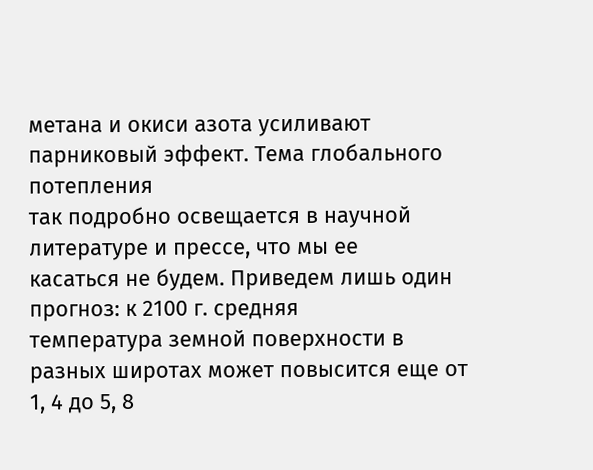метана и окиси азота усиливают парниковый эффект. Тема глобального потепления
так подробно освещается в научной литературе и прессе, что мы ее
касаться не будем. Приведем лишь один прогноз: к 2100 г. средняя
температура земной поверхности в разных широтах может повысится еще от 1, 4 до 5, 8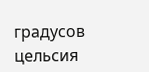градусов цельсия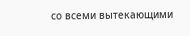со всеми вытекающими